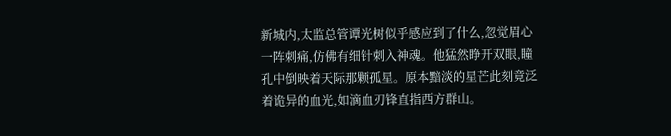新城内,太监总管谭光树似乎感应到了什么,忽觉眉心一阵刺痛,仿佛有细针刺入神魂。他猛然睁开双眼,瞳孔中倒映着天际那颗孤星。原本黯淡的星芒此刻竟泛着诡异的血光,如滴血刃锋直指西方群山。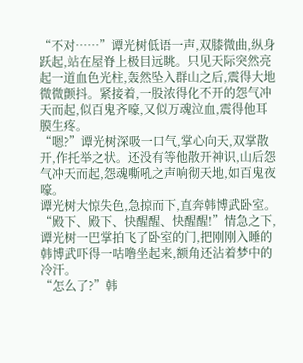“不对……”谭光树低语一声,双膝微曲,纵身跃起,站在屋脊上极目远眺。只见天际突然亮起一道血色光柱,轰然坠入群山之后,震得大地微微颤抖。紧接着,一股浓得化不开的怨气冲天而起,似百鬼齐嚎,又似万魂泣血,震得他耳膜生疼。
“嗯?”谭光树深吸一口气,掌心向天,双掌散开,作托举之状。还没有等他散开神识,山后怨气冲天而起,怨魂嘶吼之声响彻天地,如百鬼夜嚎。
谭光树大惊失色,急掠而下,直奔韩博武卧室。
“殿下、殿下、快醒醒、快醒醒!”情急之下,谭光树一巴掌拍飞了卧室的门,把刚刚入睡的韩博武吓得一咕噜坐起来,额角还沾着梦中的冷汗。
“怎么了?”韩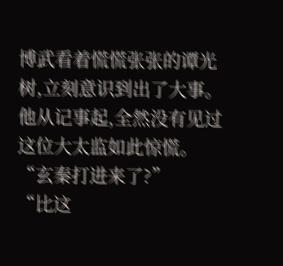博武看着慌慌张张的谭光树,立刻意识到出了大事。他从记事起,全然没有见过这位大太监如此惊慌。“玄秦打进来了?”
“比这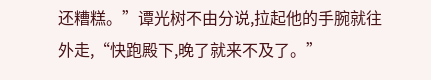还糟糕。”谭光树不由分说,拉起他的手腕就往外走,“快跑殿下,晚了就来不及了。”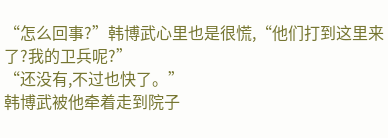“怎么回事?”韩博武心里也是很慌,“他们打到这里来了?我的卫兵呢?”
“还没有,不过也快了。”
韩博武被他牵着走到院子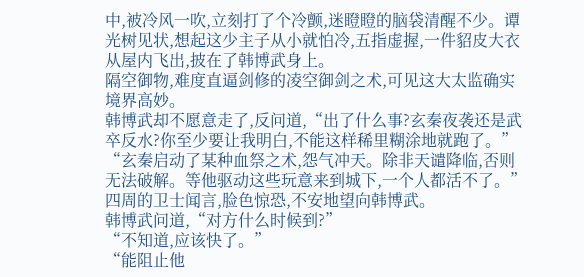中,被冷风一吹,立刻打了个冷颤,迷瞪瞪的脑袋清醒不少。谭光树见状,想起这少主子从小就怕冷,五指虚握,一件貂皮大衣从屋内飞出,披在了韩博武身上。
隔空御物,难度直逼剑修的凌空御剑之术,可见这大太监确实境界高妙。
韩博武却不愿意走了,反问道,“出了什么事?玄秦夜袭还是武卒反水?你至少要让我明白,不能这样稀里糊涂地就跑了。”
“玄秦启动了某种血祭之术,怨气冲天。除非天谴降临,否则无法破解。等他驱动这些玩意来到城下,一个人都活不了。”
四周的卫士闻言,脸色惊恐,不安地望向韩博武。
韩博武问道,“对方什么时候到?”
“不知道,应该快了。”
“能阻止他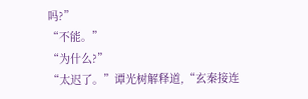吗?”
“不能。”
“为什么?”
“太迟了。”谭光树解释道,“玄秦接连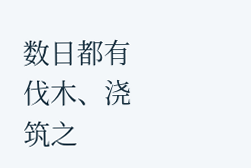数日都有伐木、浇筑之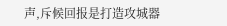声,斥候回报是打造攻城器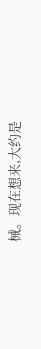械。现在想来,大约是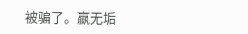被骗了。嬴无垢